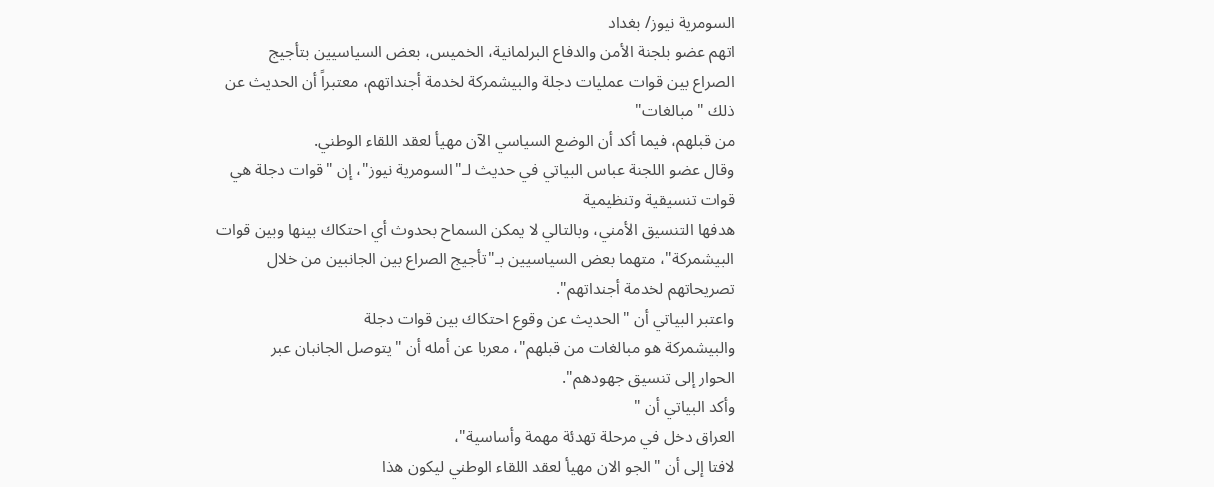السومرية نيوز/ بغداد
اتهم عضو بلجنة الأمن والدفاع البرلمانية، الخميس، بعض السياسيين بتأجيج
الصراع بين قوات عمليات دجلة والبيشمركة لخدمة أجنداتهم، معتبراً أن الحديث عن ذلك "مبالغات"
من قبلهم، فيما أكد أن الوضع السياسي الآن مهيأ لعقد اللقاء الوطني.
وقال عضو اللجنة عباس البياتي في حديث لـ"السومرية نيوز"، إن "قوات دجلة هي قوات تنسيقية وتنظيمية
هدفها التنسيق الأمني، وبالتالي لا يمكن السماح بحدوث أي احتكاك بينها وبين قوات
البيشمركة"، متهما بعض السياسيين بـ"تأجيج الصراع بين الجانبين من خلال
تصريحاتهم لخدمة أجنداتهم".
واعتبر البياتي أن "الحديث عن وقوع احتكاك بين قوات دجلة
والبيشمركة هو مبالغات من قبلهم"، معربا عن أمله أن "يتوصل الجانبان عبر
الحوار إلى تنسيق جهودهم".
وأكد البياتي أن "
العراق دخل في مرحلة تهدئة مهمة وأساسية"،
لافتا إلى أن "الجو الان مهيأ لعقد اللقاء الوطني ليكون هذا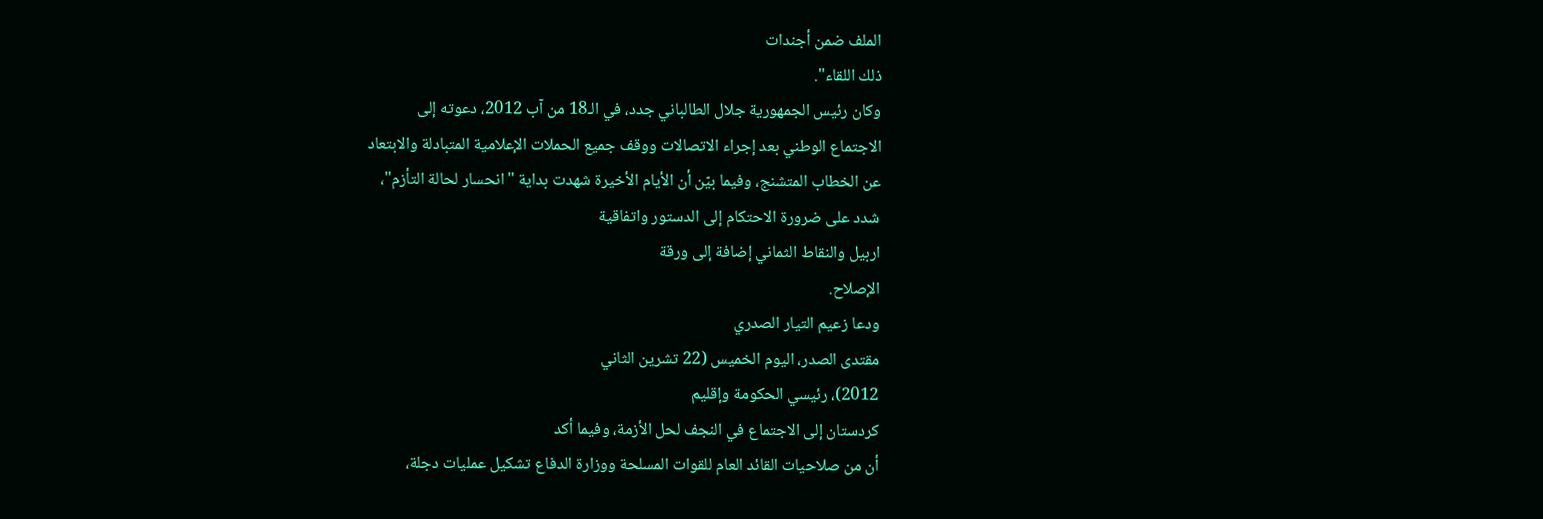الملف ضمن أجندات
ذلك اللقاء".
وكان رئيس الجمهورية جلال الطالباني جدد، في الـ18 من آب 2012، دعوته إلى
الاجتماع الوطني بعد إجراء الاتصالات ووقف جميع الحملات الإعلامية المتبادلة والابتعاد
عن الخطاب المتشنج، وفيما بيّن أن الأيام الأخيرة شهدت بداية "انحسار لحالة التأزم"،
شدد على ضرورة الاحتكام إلى الدستور واتفاقية
اربيل والنقاط الثماني إضافة إلى ورقة
الإصلاح.
ودعا زعيم التيار الصدري
مقتدى الصدر، اليوم الخميس (22 تشرين الثاني
2012)، رئيسي الحكومة وإقليم
كردستان إلى الاجتماع في النجف لحل الأزمة، وفيما أكد
أن من صلاحيات القائد العام للقوات المسلحة ووزارة الدفاع تشكيل عمليات دجلة،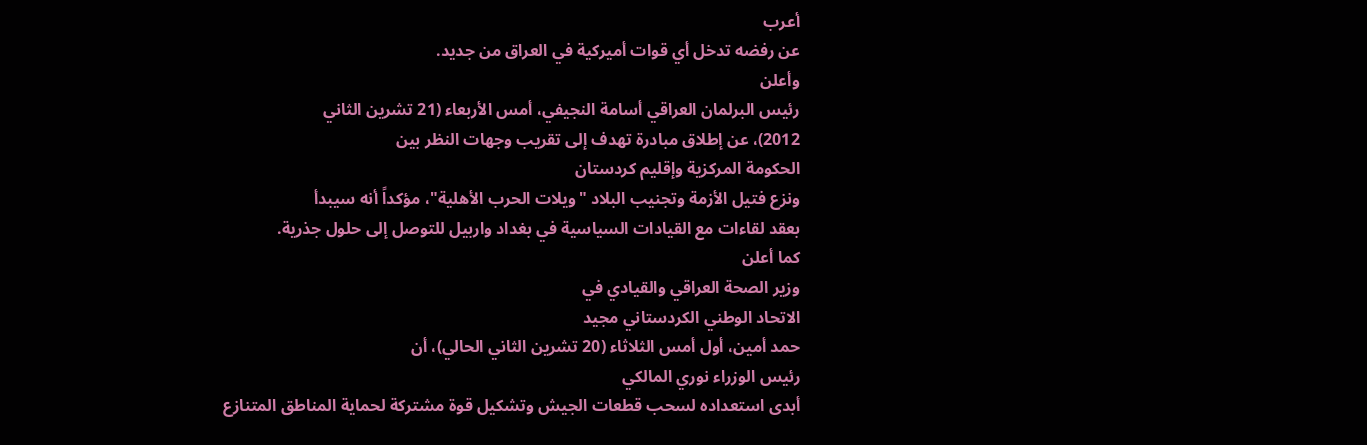أعرب
عن رفضه تدخل أي قوات أميركية في العراق من جديد.
وأعلن
رئيس البرلمان العراقي أسامة النجيفي، أمس الأربعاء (21 تشرين الثاني
2012)، عن إطلاق مبادرة تهدف إلى تقريب وجهات النظر بين
الحكومة المركزية وإقليم كردستان
ونزع فتيل الأزمة وتجنيب البلاد "ويلات الحرب الأهلية"، مؤكداً أنه سيبدأ
بعقد لقاءات مع القيادات السياسية في بغداد واربيل للتوصل إلى حلول جذرية.
كما أعلن
وزير الصحة العراقي والقيادي في
الاتحاد الوطني الكردستاني مجيد
حمد أمين، أول أمس الثلاثاء (20 تشرين الثاني الحالي)، أن
رئيس الوزراء نوري المالكي
أبدى استعداده لسحب قطعات الجيش وتشكيل قوة مشتركة لحماية المناطق المتنازع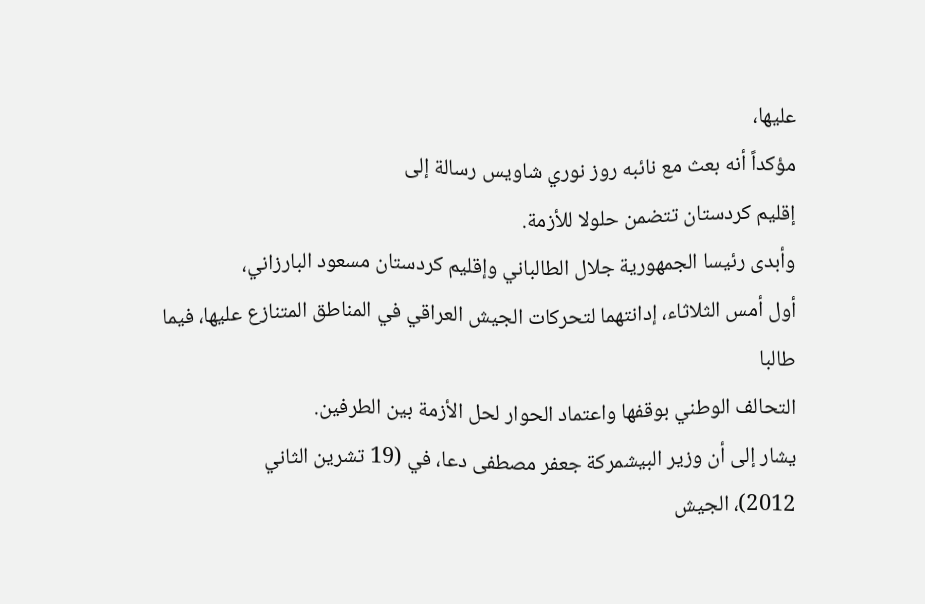عليها،
مؤكداً أنه بعث مع نائبه روز نوري شاويس رسالة إلى
إقليم كردستان تتضمن حلولا للأزمة.
وأبدى رئيسا الجمهورية جلال الطالباني وإقليم كردستان مسعود البارزاني،
أول أمس الثلاثاء، إدانتهما لتحركات الجيش العراقي في المناطق المتنازع عليها، فيما
طالبا
التحالف الوطني بوقفها واعتماد الحوار لحل الأزمة بين الطرفين.
يشار إلى أن وزير البيشمركة جعفر مصطفى دعا، في (19 تشرين الثاني
2012)، الجيش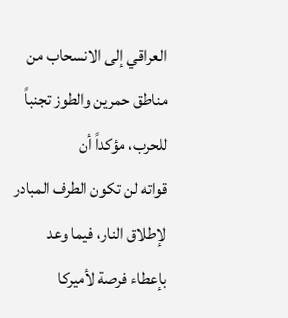العراقي إلى الانسحاب من مناطق حمرين والطوز تجنباً للحرب، مؤكداً أن
قواته لن تكون الطرف المبادر لإطلاق النار، فيما وعد بإعطاء فرصة لأميركا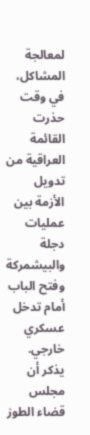لمعالجة المشاكل،
في وقت حذرت
القائمة العراقية من تدويل الأزمة بين عمليات دجلة والبيشمركة وفتح الباب
أمام تدخل عسكري خارجي.
يذكر أن مجلس قضاء الطوز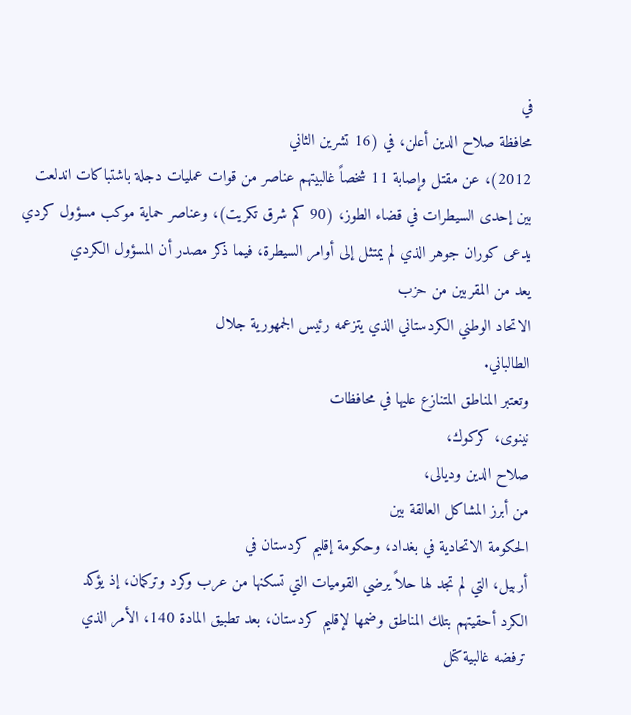في
محافظة صلاح الدين أعلن، في (16 تشرين الثاني
2012)، عن مقتل وإصابة 11 شخصاً غالبيتهم عناصر من قوات عمليات دجلة باشتباكات اندلعت
بين إحدى السيطرات في قضاء الطوز، (90 كم شرق تكريت)، وعناصر حماية موكب مسؤول كردي
يدعى كوران جوهر الذي لم يمتثل إلى أوامر السيطرة، فيما ذكر مصدر أن المسؤول الكردي
يعد من المقربين من حزب
الاتحاد الوطني الكردستاني الذي يتزعمه رئيس الجمهورية جلال
الطالباني.
وتعتبر المناطق المتنازع عليها في محافظات
نينوى، كركوك،
صلاح الدين وديالى،
من أبرز المشاكل العالقة بين
الحكومة الاتحادية في بغداد، وحكومة إقليم كردستان في
أربيل، التي لم تجد لها حلاً يرضي القوميات التي تسكنها من عرب وكرد وتركمان، إذ يؤكد
الكرد أحقيتهم بتلك المناطق وضمها لإقليم كردستان، بعد تطبيق المادة 140، الأمر الذي
ترفضه غالبية كتل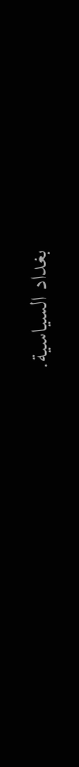بغداد السياسية.